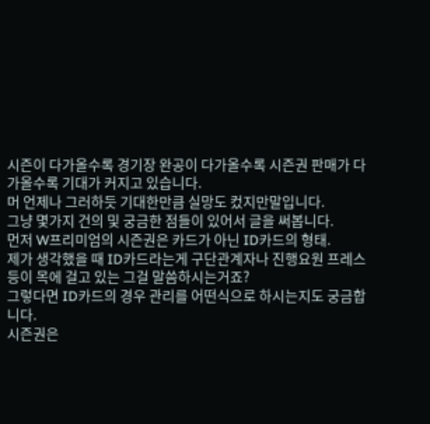시즌이 다가올수록 경기장 완공이 다가올수록 시즌권 판매가 다가올수록 기대가 커지고 있습니다.
머 언제나 그러하듯 기대한만큼 실망도 컸지만말입니다.
그냥 몇가지 건의 및 궁금한 점들이 있어서 글을 써봅니다.
먼저 W프리미엄의 시즌권은 카드가 아닌 ID카드의 형태.
제가 생각했을 때 ID카드라는게 구단관계자나 진행요원 프레스 등이 목에 걸고 있는 그걸 말씀하시는거죠?
그렇다면 ID카드의 경우 관리를 어떤식으로 하시는지도 궁금합니다.
시즌권은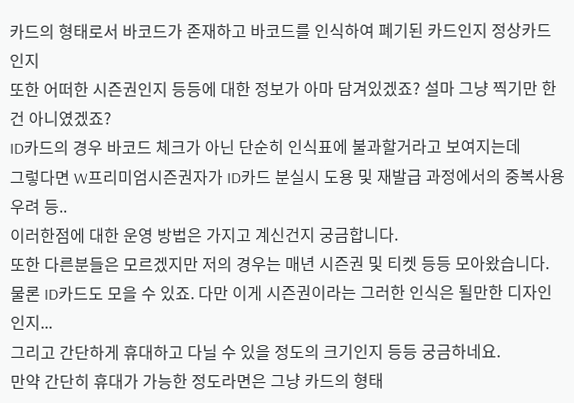카드의 형태로서 바코드가 존재하고 바코드를 인식하여 폐기된 카드인지 정상카드인지
또한 어떠한 시즌권인지 등등에 대한 정보가 아마 담겨있겠죠? 설마 그냥 찍기만 한건 아니였겠죠?
ID카드의 경우 바코드 체크가 아닌 단순히 인식표에 불과할거라고 보여지는데
그렇다면 W프리미엄시즌권자가 ID카드 분실시 도용 및 재발급 과정에서의 중복사용 우려 등..
이러한점에 대한 운영 방법은 가지고 계신건지 궁금합니다.
또한 다른분들은 모르겠지만 저의 경우는 매년 시즌권 및 티켓 등등 모아왔습니다.
물론 ID카드도 모을 수 있죠. 다만 이게 시즌권이라는 그러한 인식은 될만한 디자인인지...
그리고 간단하게 휴대하고 다닐 수 있을 정도의 크기인지 등등 궁금하네요.
만약 간단히 휴대가 가능한 정도라면은 그냥 카드의 형태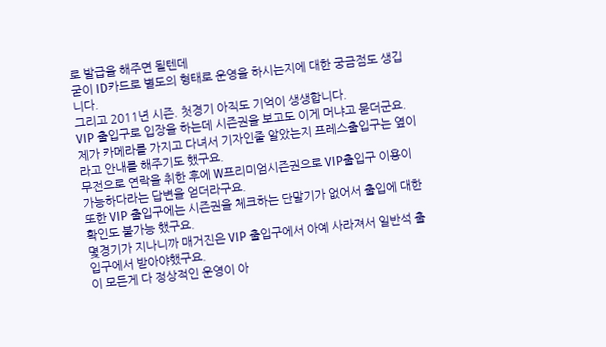로 발급을 해주면 될텐데
굳이 ID카드로 별도의 형태로 운영을 하시는지에 대한 궁금점도 생깁니다.
그리고 2011년 시즌. 첫경기 아직도 기억이 생생합니다.
VIP 출입구로 입장을 하는데 시즌권을 보고도 이게 머냐고 묻더군요.
제가 카메라를 가지고 다녀서 기자인줄 알았는지 프레스출입구는 옆이라고 안내를 해주기도 했구요.
무전으로 연락을 취한 후에 W프리미엄시즌권으로 VIP출입구 이용이 가능하다라는 답변을 얻더라구요.
또한 VIP 출입구에는 시즌권을 체크하는 단말기가 없어서 출입에 대한 확인도 불가능 했구요.
몇경기가 지나니까 매거진은 VIP 출입구에서 아예 사라져서 일반석 출입구에서 받아야했구요.
이 모든게 다 정상적인 운영이 아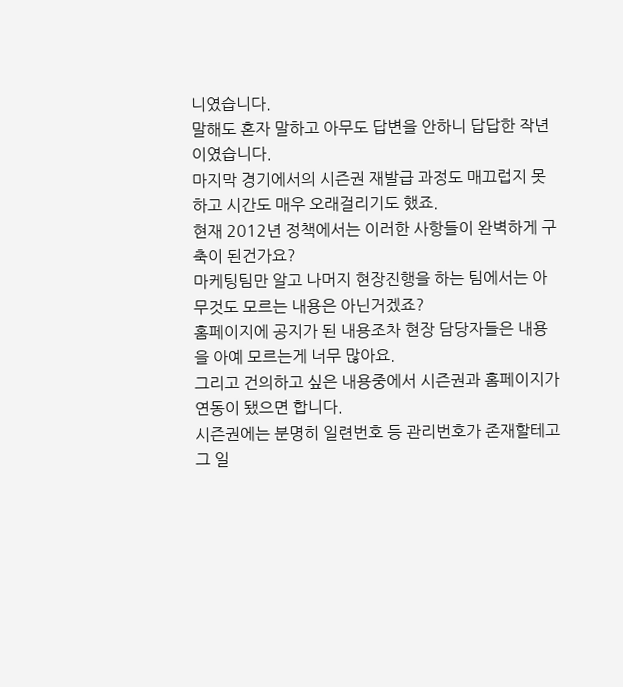니였습니다.
말해도 혼자 말하고 아무도 답변을 안하니 답답한 작년이였습니다.
마지막 경기에서의 시즌권 재발급 과정도 매끄럽지 못하고 시간도 매우 오래걸리기도 했죠.
현재 2012년 정책에서는 이러한 사항들이 완벽하게 구축이 된건가요?
마케팅팀만 알고 나머지 현장진행을 하는 팀에서는 아무것도 모르는 내용은 아닌거겠죠?
홈페이지에 공지가 된 내용조차 현장 담당자들은 내용을 아예 모르는게 너무 많아요.
그리고 건의하고 싶은 내용중에서 시즌권과 홈페이지가 연동이 됐으면 합니다.
시즌권에는 분명히 일련번호 등 관리번호가 존재할테고 그 일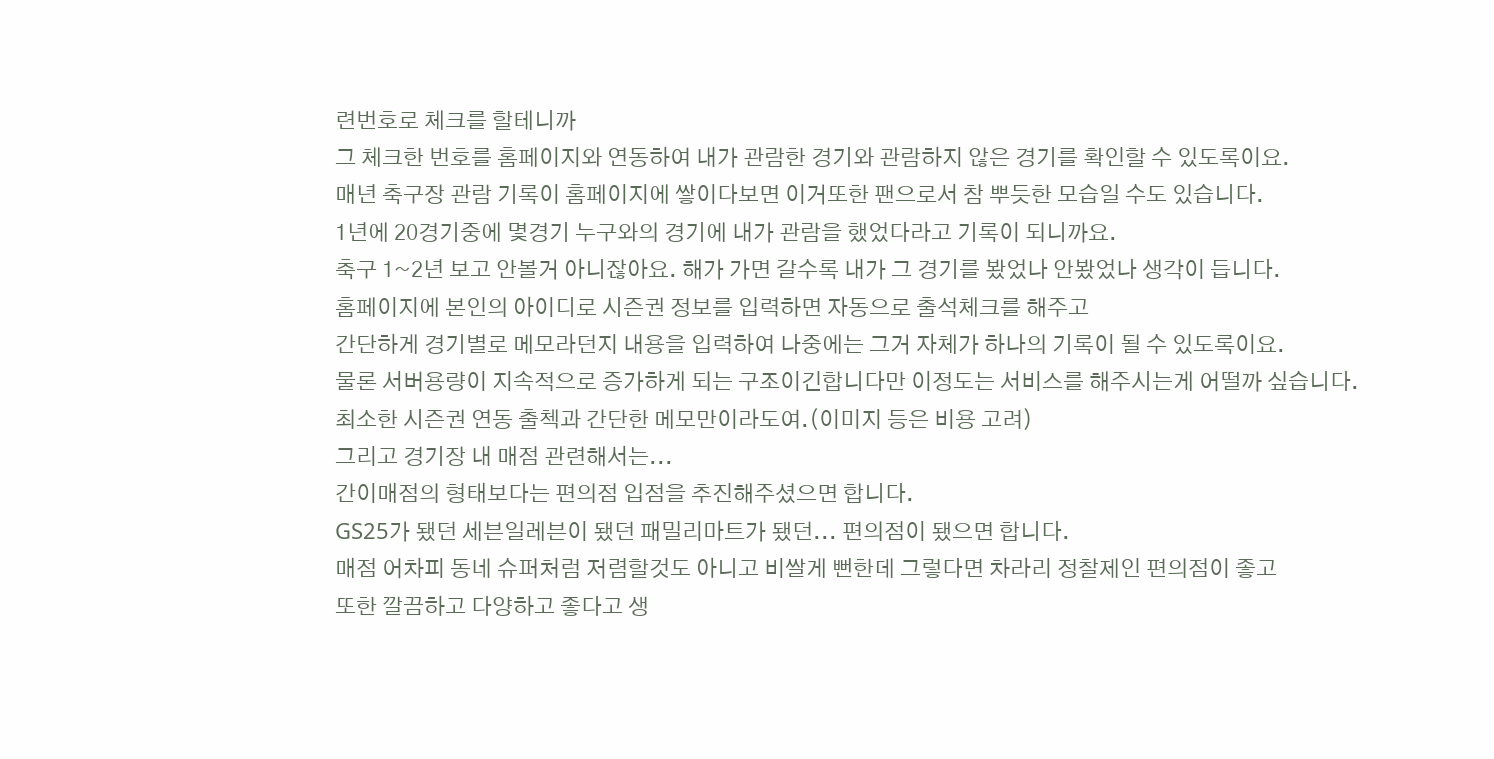련번호로 체크를 할테니까
그 체크한 번호를 홈페이지와 연동하여 내가 관람한 경기와 관람하지 않은 경기를 확인할 수 있도록이요.
매년 축구장 관람 기록이 홈페이지에 쌓이다보면 이거또한 팬으로서 참 뿌듯한 모습일 수도 있습니다.
1년에 20경기중에 몇경기 누구와의 경기에 내가 관람을 했었다라고 기록이 되니까요.
축구 1~2년 보고 안볼거 아니잖아요. 해가 가면 갈수록 내가 그 경기를 봤었나 안봤었나 생각이 듭니다.
홈페이지에 본인의 아이디로 시즌권 정보를 입력하면 자동으로 출석체크를 해주고
간단하게 경기별로 메모라던지 내용을 입력하여 나중에는 그거 자체가 하나의 기록이 될 수 있도록이요.
물론 서버용량이 지속적으로 증가하게 되는 구조이긴합니다만 이정도는 서비스를 해주시는게 어떨까 싶습니다.
최소한 시즌권 연동 출첵과 간단한 메모만이라도여.(이미지 등은 비용 고려)
그리고 경기장 내 매점 관련해서는...
간이매점의 형태보다는 편의점 입점을 추진해주셨으면 합니다.
GS25가 됐던 세븐일레븐이 됐던 패밀리마트가 됐던... 편의점이 됐으면 합니다.
매점 어차피 동네 슈퍼처럼 저렴할것도 아니고 비쌀게 뻔한데 그렇다면 차라리 정찰제인 편의점이 좋고
또한 깔끔하고 다양하고 좋다고 생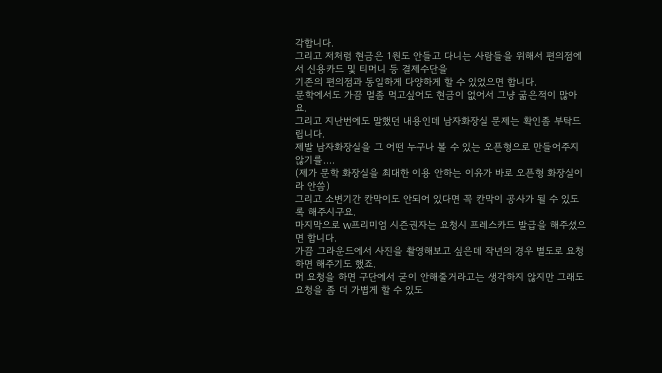각합니다.
그리고 저처럼 현금은 1원도 안들고 다니는 사람들을 위해서 편의점에서 신용카드 및 티머니 등 결제수단을
기존의 편의점과 동일하게 다양하게 할 수 있었으면 합니다.
문학에서도 가끔 멀좀 먹고싶어도 현금이 없어서 그냥 굶은적이 많아요.
그리고 지난번에도 말했던 내용인데 남자화장실 문제는 확인좀 부탁드립니다.
제발 남자화장실을 그 어떤 누구나 볼 수 있는 오픈형으로 만들어주지 않기를....
(제가 문학 화장실을 최대한 이용 안하는 이유가 바로 오픈형 화장실이라 안씀)
그리고 소변기간 칸막이도 안되어 있다면 꼭 칸막이 공사가 될 수 있도록 해주시구요.
마지막으로 W프리미엄 시즌권자는 요청시 프레스카드 발급을 해주셨으면 합니다.
가끔 그라운드에서 사진을 촬영해보고 싶은데 작년의 경우 별도로 요청하면 해주기도 했죠.
머 요청을 하면 구단에서 굳이 안해줄거라고는 생각하지 않지만 그래도 요청을 좀 더 가볍게 할 수 있도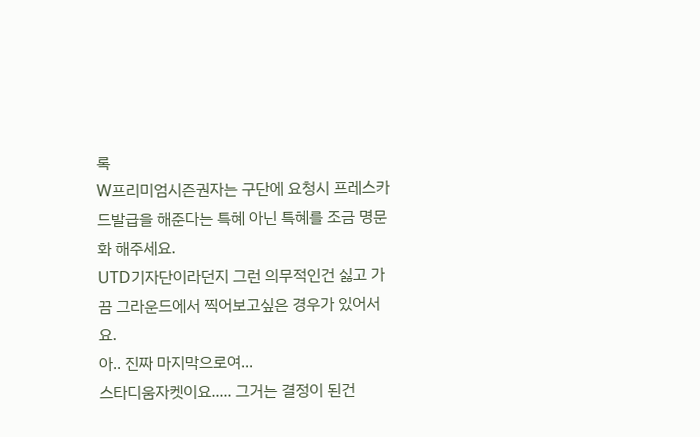록
W프리미엄시즌권자는 구단에 요청시 프레스카드발급을 해준다는 특혜 아닌 특혜를 조금 명문화 해주세요.
UTD기자단이라던지 그런 의무적인건 싫고 가끔 그라운드에서 찍어보고싶은 경우가 있어서요.
아.. 진짜 마지막으로여...
스타디움자켓이요..... 그거는 결정이 된건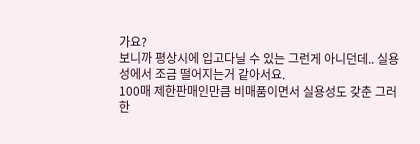가요?
보니까 평상시에 입고다닐 수 있는 그런게 아니던데.. 실용성에서 조금 떨어지는거 같아서요.
100매 제한판매인만큼 비매품이면서 실용성도 갖춘 그러한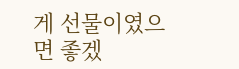게 선물이였으면 좋겠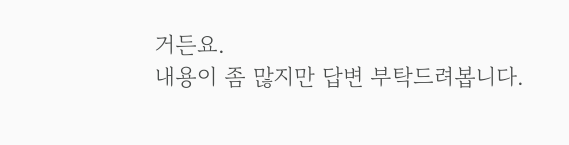거든요.
내용이 좀 많지만 답변 부탁드려봅니다.